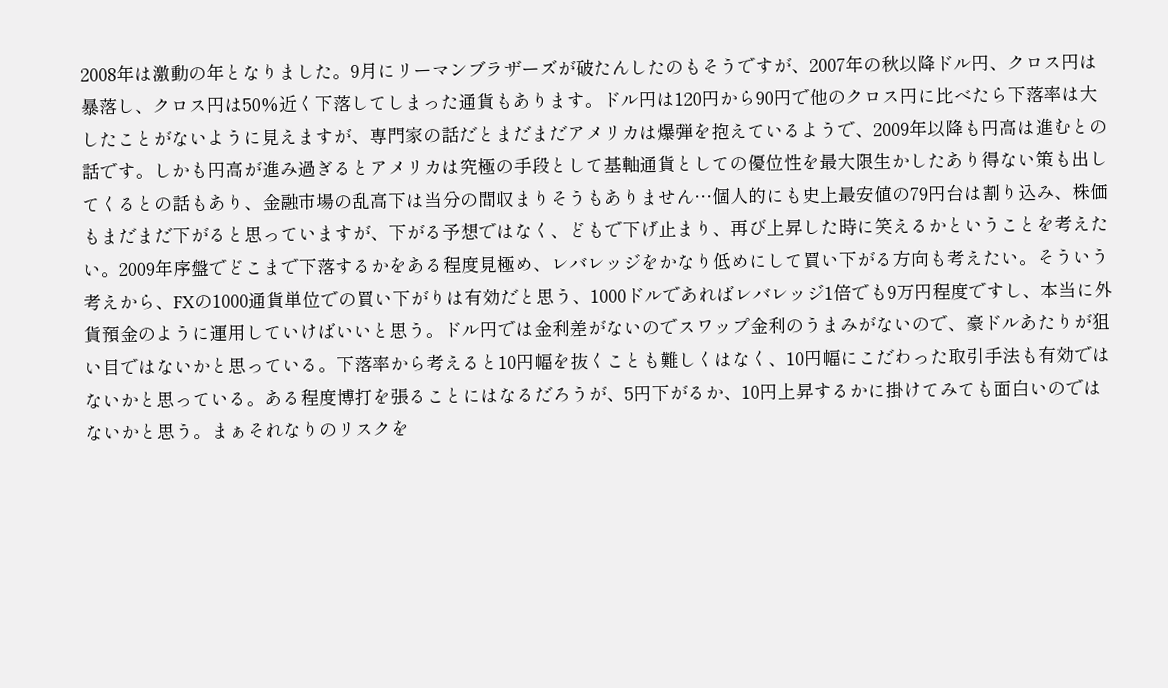2008年は激動の年となりました。9月にリーマンブラザーズが破たんしたのもそうですが、2007年の秋以降ドル円、クロス円は暴落し、クロス円は50%近く下落してしまった通貨もあります。ドル円は120円から90円で他のクロス円に比べたら下落率は大したことがないように見えますが、専門家の話だとまだまだアメリカは爆弾を抱えているようで、2009年以降も円高は進むとの話です。しかも円高が進み過ぎるとアメリカは究極の手段として基軸通貨としての優位性を最大限生かしたあり得ない策も出してくるとの話もあり、金融市場の乱高下は当分の間収まりそうもありません…個人的にも史上最安値の79円台は割り込み、株価もまだまだ下がると思っていますが、下がる予想ではなく、どもで下げ止まり、再び上昇した時に笑えるかということを考えたい。2009年序盤でどこまで下落するかをある程度見極め、レバレッジをかなり低めにして買い下がる方向も考えたい。そういう考えから、FXの1000通貨単位での買い下がりは有効だと思う、1000ドルであればレバレッジ1倍でも9万円程度ですし、本当に外貨預金のように運用していけばいいと思う。ドル円では金利差がないのでスワップ金利のうまみがないので、豪ドルあたりが狙い目ではないかと思っている。下落率から考えると10円幅を抜くことも難しくはなく、10円幅にこだわった取引手法も有効ではないかと思っている。ある程度博打を張ることにはなるだろうが、5円下がるか、10円上昇するかに掛けてみても面白いのではないかと思う。まぁそれなりのリスクを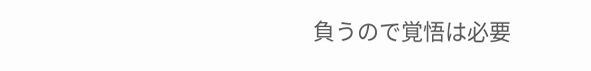負うので覚悟は必要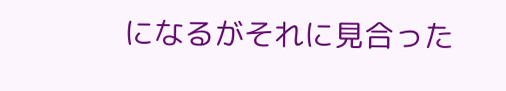になるがそれに見合った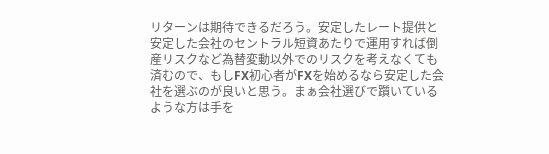リターンは期待できるだろう。安定したレート提供と安定した会社のセントラル短資あたりで運用すれば倒産リスクなど為替変動以外でのリスクを考えなくても済むので、もしFX初心者がFXを始めるなら安定した会社を選ぶのが良いと思う。まぁ会社選びで躓いているような方は手を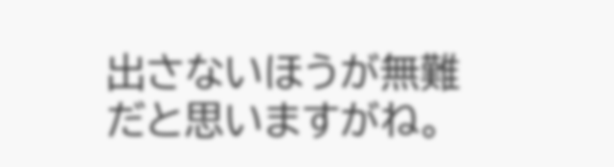出さないほうが無難だと思いますがね。